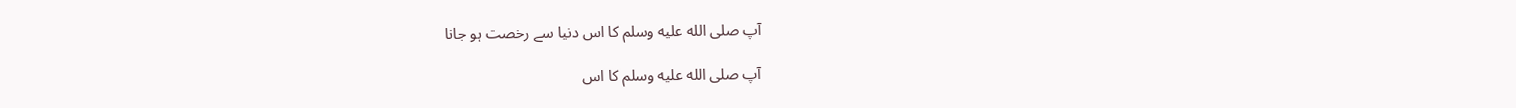آپ صلى الله عليه وسلم کا اس دنیا سے رخصت ہو جانا

آپ صلى الله عليه وسلم کا اس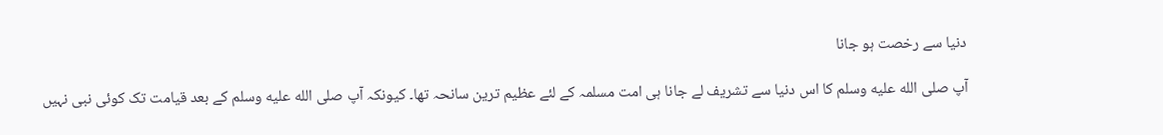دنیا سے رخصت ہو جانا

آپ صلى الله عليه وسلم کا اس دنیا سے تشریف لے جانا ہی امت مسلمہ کے لئے عظیم ترین سانحہ تھا۔ کیونکہ آپ صلى الله عليه وسلم کے بعد قیامت تک کوئی نبی نہیں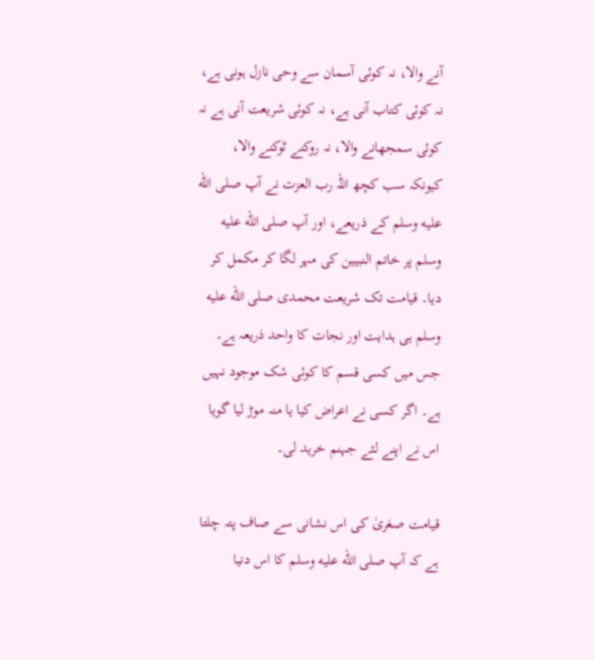آنے والا، نہ کوئی آسمان سے وحی نازل ہونی ہے، نہ کوئی کتاب آنی ہے، نہ کوئی شریعت آنی ہے نہ کوئی سمجھانے والا، نہ روکنے ٹوکنے والا، کیونکہ سب کچھ اللہ رب العزت نے آپ صلى الله عليه وسلم کے ذریعے، اور آپ صلى الله عليه وسلم پر خاتم النبیین کی مہر لگا کر مکمل کر دیا۔ قیامت تک شریعت محمدی صلى الله عليه وسلم ہی ہدایت اور نجات کا واحد ذریعہ ہے۔ جس میں کسی قسم کا کوئی شک موجود نہیں ہے۔ اگر کسی نے اعراض کیا یا منہ موڑ لیا گویا اس نے اپنے لئے جہنم خرید لی۔

قیامت صغریٰ کی اس نشانی سے صاف پتہ چلتا ہے کہ آپ صلى الله عليه وسلم کا اس دنیا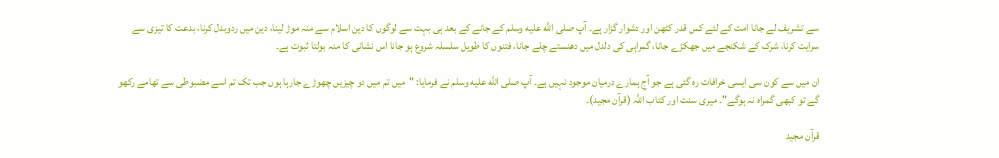سے تشریف لے جانا امت کے لئے کس قدر کٹھن اور دشوار گزار ہے۔ آپ صلى الله عليه وسلم کے جانے کے بعد ہی بہت سے لوگوں کا دین اسلام سے منہ موڑ لینا، دین میں ردوبدل کرنا، بدعت کا تیزی سے سرایت کرنا، شرک کے شکنجے میں جھکڑے جانا، گمراہی کی دلدل میں دھنستے چلے جانا، فتنوں کا طویل سلسلہ شروع ہو جانا اس نشانی کا منہ بولتا ثبوت ہے۔

ان میں سے کون سی ایسی خرافات رہ گئی ہے جو آج ہمارے درمیان موجود نہیں ہے۔ آپ صلى الله عليه وسلم نے فرمایا: "میں تم میں دو چیزیں چھوڑے جارہا ہوں جب تک تم اسے مضبوطی سے تھامے رکھو گے تو کبھی گمراہ نہ ہوگے"۔ میری سنت اور کتاب اللہ (قرآن مجید)۔

قرآن مجید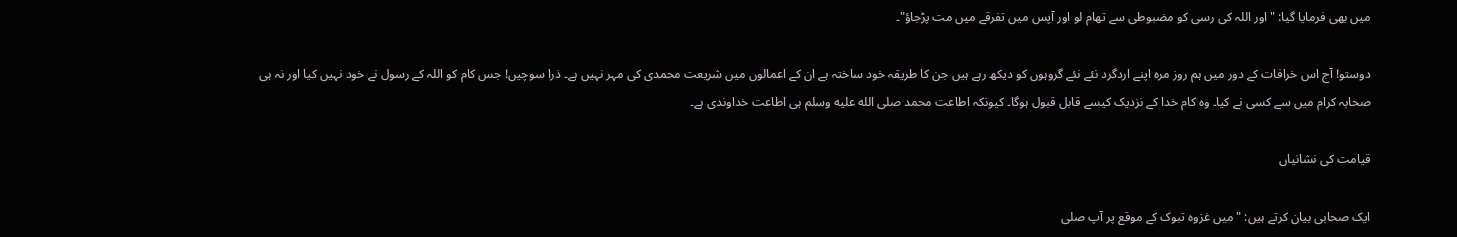میں بھی فرمایا گیا: "اور اللہ کی رسی کو مضبوطی سے تھام لو اور آپس میں تفرقے میں مت پڑجاؤ"۔

دوستو! آج اس خرافات کے دور میں ہم روز مرہ اپنے اردگرد نئے نئے گروہوں کو دیکھ رہے ہیں جن کا طریقہ خود ساختہ ہے ان کے اعمالوں میں شریعت محمدی کی مہر نہیں ہے۔ ذرا سوچیں! جس کام کو اللہ کے رسول نے خود نہیں کیا اور نہ ہی صحابہ کرام میں سے کسی نے کیا۔ وہ کام خدا کے نزدیک کیسے قابل قبول ہوگا۔ کیونکہ اطاعت محمد صلى الله عليه وسلم ہی اطاعت خداوندی ہے۔

قیامت کی نشانیاں

ایک صحابی بیان کرتے ہیں: "میں غزوہ تبوک کے موقع پر آپ صلى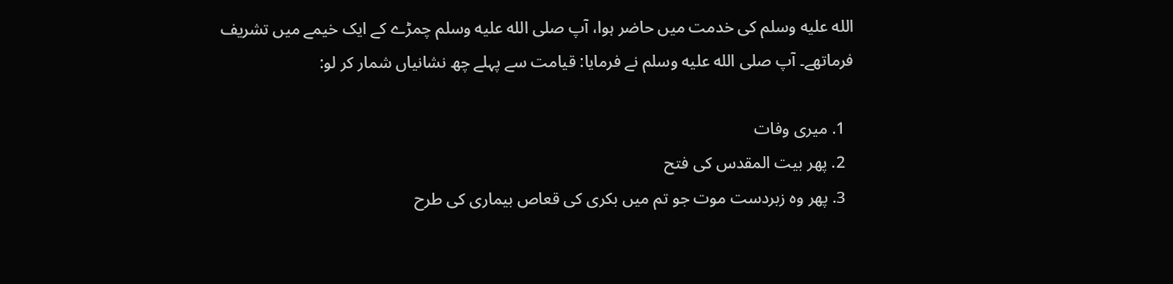الله عليه وسلم کی خدمت میں حاضر ہوا، آپ صلى الله عليه وسلم چمڑے کے ایک خیمے میں تشریف فرماتھے۔ آپ صلى الله عليه وسلم نے فرمایا: قیامت سے پہلے چھ نشانیاں شمار کر لو:

  1. میری وفات
  2. پھر بیت المقدس کی فتح
  3. پھر وہ زبردست موت جو تم میں بکری کی قعاص بیماری کی طرح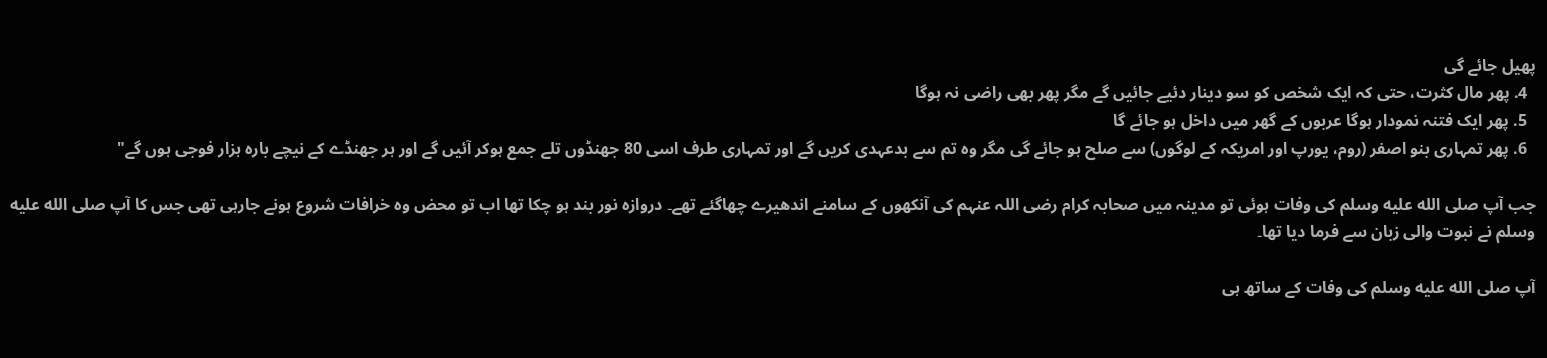پھیل جائے گی
  4. پھر مال کثرت، حتی کہ ایک شخص کو سو دینار دئیے جائیں گے مگر پھر بھی راضی نہ ہوگا
  5. پھر ایک فتنہ نمودار ہوگا عربوں کے گھر میں داخل ہو جائے گا
  6. پھر تمہاری بنو اصفر (روم، یورپ اور امریکہ کے لوگوں) سے صلح ہو جائے گی مگر وہ تم سے بدعہدی کریں گے اور تمہاری طرف اسی 80 جھنڈوں تلے جمع ہوکر آئیں گے اور ہر جھنڈے کے نیچے بارہ ہزار فوجی ہوں گے"

جب آپ صلى الله عليه وسلم کی وفات ہوئی تو مدینہ میں صحابہ کرام رضی اللہ عنہم کی آنکھوں کے سامنے اندھیرے چھاگئے تھے۔ دروازہ نور بند ہو چکا تھا اب تو محض وہ خرافات شروع ہونے جارہی تھی جس کا آپ صلى الله عليه وسلم نے نبوت والی زبان سے فرما دیا تھا۔

آپ صلى الله عليه وسلم کی وفات کے ساتھ ہی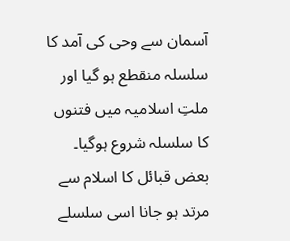آسمان سے وحی کی آمد کا سلسلہ منقطع ہو گیا اور ملتِ اسلامیہ میں فتنوں کا سلسلہ شروع ہوگیا۔ بعض قبائل کا اسلام سے مرتد ہو جانا اسی سلسلے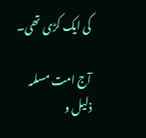کی ایک کڑی تھی۔

آج امت مسلمہ ذلیل و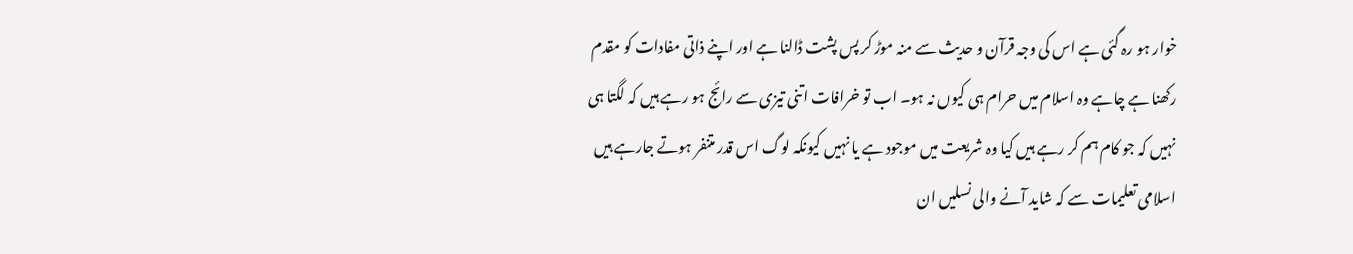خوار ہو رہ گئی ہے اس کی وجہ قرآن و حدیث سے منہ موڑ کر پس پشت ڈالنا ہے اور اپنے ذاتی مفادات کو مقدم رکھنا ہے چاہے وہ اسلام میں حرام ہی کیوں نہ ہو۔ اب تو خرافات اتنی تیزی سے رائج ہو رہے ہیں کہ لگتا ہی نہیں کہ جو کام ہم کر رہے ہیں کیا وہ شریعت میں موجود ہے یا نہیں کیونکہ لوگ اس قدر متنفر ہوتے جارہے ہیں اسلامی تعلیمات سے کہ شاید آنے والی نسلیں ان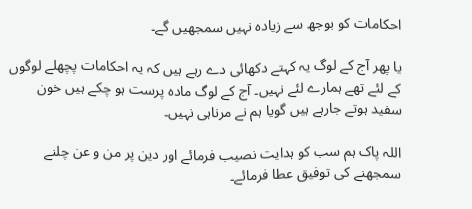احکامات کو بوجھ سے زیادہ نہیں سمجھیں گے۔

یا پھر آج کے لوگ یہ کہتے دکھائی دے رہے ہیں کہ یہ احکامات پچھلے لوگوں کے لئے تھے ہمارے لئے نہیں۔ آج کے لوگ مادہ پرست ہو چکے ہیں خون سفید ہوتے جارہے ہیں گویا ہم نے مرناہی نہیں۔

اللہ پاک ہم سب کو ہدایت نصیب فرمائے اور دین پر من و عن چلنے سمجھنے کی توفیق عطا فرمائے۔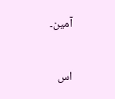آمین۔

اس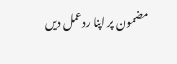مضمون پر اپنا ردعمل دیں